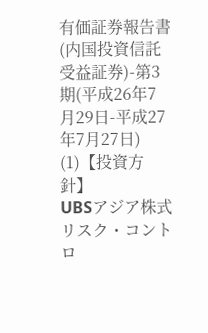有価証券報告書(内国投資信託受益証券)-第3期(平成26年7月29日-平成27年7月27日)
(1)【投資方針】
UBSアジア株式リスク・コントロ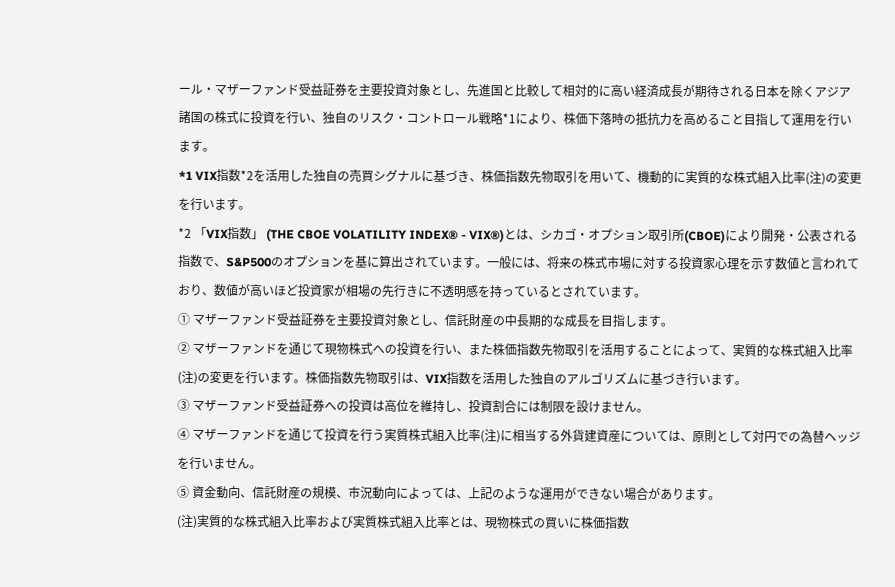ール・マザーファンド受益証券を主要投資対象とし、先進国と比較して相対的に高い経済成長が期待される日本を除くアジア諸国の株式に投資を行い、独自のリスク・コントロール戦略*1により、株価下落時の抵抗力を高めること目指して運用を行います。
*1 VIX指数*2を活用した独自の売買シグナルに基づき、株価指数先物取引を用いて、機動的に実質的な株式組入比率(注)の変更を行います。
*2 「VIX指数」 (THE CBOE VOLATILITY INDEX® - VIX®)とは、シカゴ・オプション取引所(CBOE)により開発・公表される指数で、S&P500のオプションを基に算出されています。一般には、将来の株式市場に対する投資家心理を示す数値と言われており、数値が高いほど投資家が相場の先行きに不透明感を持っているとされています。
① マザーファンド受益証券を主要投資対象とし、信託財産の中長期的な成長を目指します。
② マザーファンドを通じて現物株式への投資を行い、また株価指数先物取引を活用することによって、実質的な株式組入比率(注)の変更を行います。株価指数先物取引は、VIX指数を活用した独自のアルゴリズムに基づき行います。
③ マザーファンド受益証券への投資は高位を維持し、投資割合には制限を設けません。
④ マザーファンドを通じて投資を行う実質株式組入比率(注)に相当する外貨建資産については、原則として対円での為替ヘッジを行いません。
⑤ 資金動向、信託財産の規模、市況動向によっては、上記のような運用ができない場合があります。
(注)実質的な株式組入比率および実質株式組入比率とは、現物株式の買いに株価指数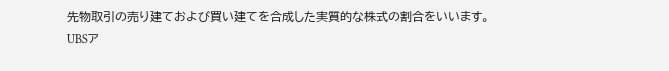先物取引の売り建ておよび買い建てを合成した実質的な株式の割合をいいます。
UBSア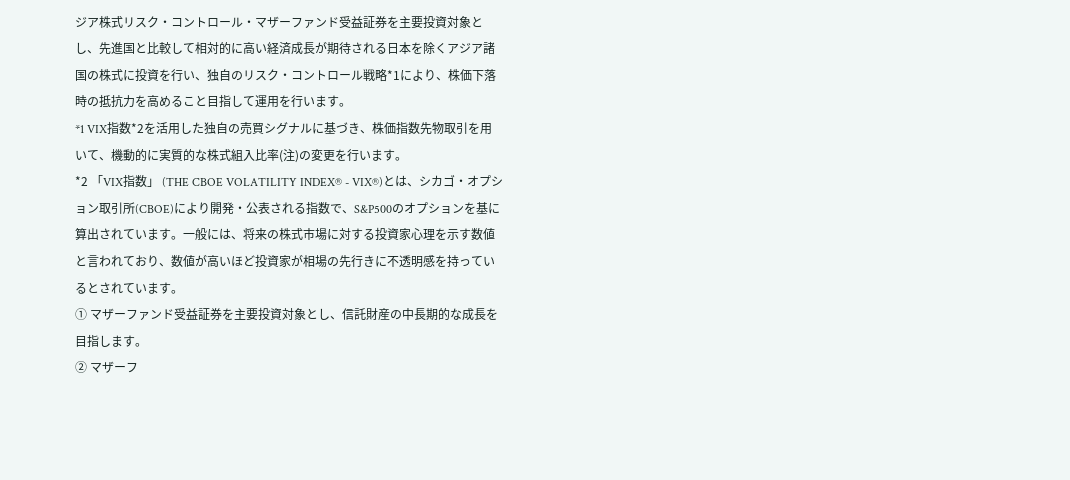ジア株式リスク・コントロール・マザーファンド受益証券を主要投資対象とし、先進国と比較して相対的に高い経済成長が期待される日本を除くアジア諸国の株式に投資を行い、独自のリスク・コントロール戦略*1により、株価下落時の抵抗力を高めること目指して運用を行います。
*1 VIX指数*2を活用した独自の売買シグナルに基づき、株価指数先物取引を用いて、機動的に実質的な株式組入比率(注)の変更を行います。
*2 「VIX指数」 (THE CBOE VOLATILITY INDEX® - VIX®)とは、シカゴ・オプション取引所(CBOE)により開発・公表される指数で、S&P500のオプションを基に算出されています。一般には、将来の株式市場に対する投資家心理を示す数値と言われており、数値が高いほど投資家が相場の先行きに不透明感を持っているとされています。
① マザーファンド受益証券を主要投資対象とし、信託財産の中長期的な成長を目指します。
② マザーフ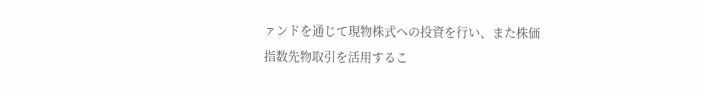ァンドを通じて現物株式への投資を行い、また株価指数先物取引を活用するこ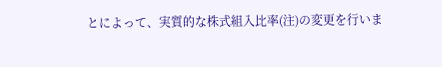とによって、実質的な株式組入比率(注)の変更を行いま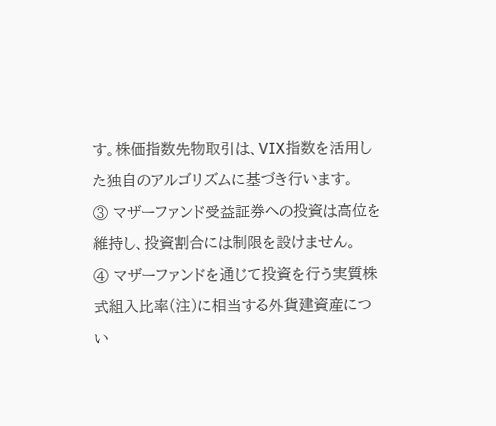す。株価指数先物取引は、VIX指数を活用した独自のアルゴリズムに基づき行います。
③ マザーファンド受益証券への投資は高位を維持し、投資割合には制限を設けません。
④ マザーファンドを通じて投資を行う実質株式組入比率(注)に相当する外貨建資産につい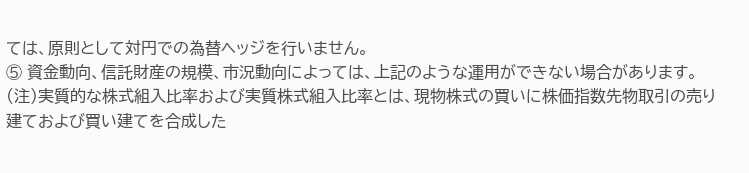ては、原則として対円での為替ヘッジを行いません。
⑤ 資金動向、信託財産の規模、市況動向によっては、上記のような運用ができない場合があります。
(注)実質的な株式組入比率および実質株式組入比率とは、現物株式の買いに株価指数先物取引の売り建ておよび買い建てを合成した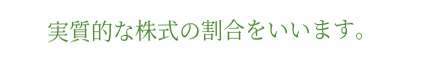実質的な株式の割合をいいます。